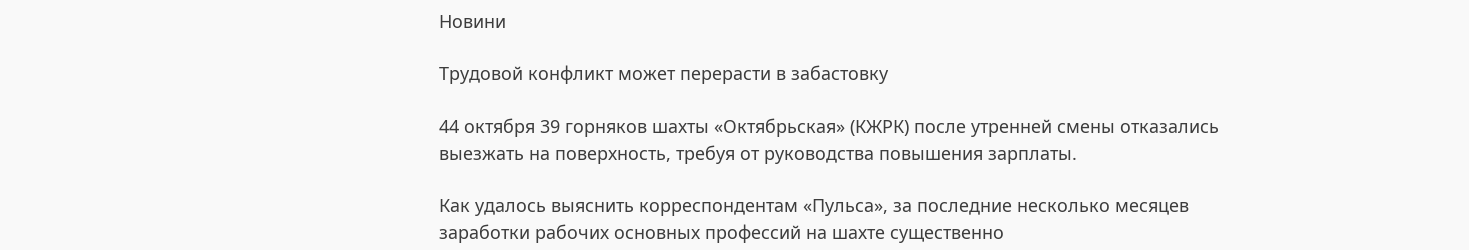Новини

Трудовой конфликт может перерасти в забастовку

44 октября 39 горняков шахты «Октябрьская» (КЖРК) после утренней смены отказались выезжать на поверхность, требуя от руководства повышения зарплаты.

Как удалось выяснить корреспондентам «Пульса», за последние несколько месяцев заработки рабочих основных профессий на шахте существенно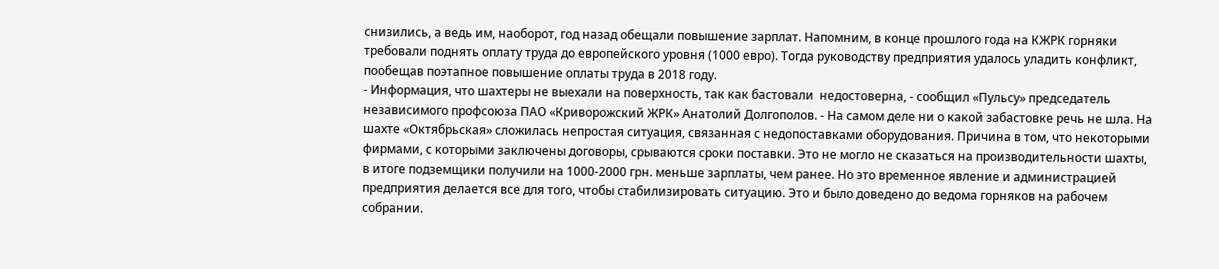снизились, а ведь им, наоборот, год назад обещали повышение зарплат. Напомним, в конце прошлого года на КЖРК горняки требовали поднять оплату труда до европейского уровня (1000 евро). Тогда руководству предприятия удалось уладить конфликт, пообещав поэтапное повышение оплаты труда в 2018 году.
- Информация, что шахтеры не выехали на поверхность, так как бастовали  недостоверна, - сообщил «Пульсу» председатель независимого профсоюза ПАО «Криворожский ЖРК» Анатолий Долгополов. - На самом деле ни о какой забастовке речь не шла. На шахте «Октябрьская» сложилась непростая ситуация, связанная с недопоставками оборудования. Причина в том, что некоторыми фирмами, с которыми заключены договоры, срываются сроки поставки. Это не могло не сказаться на производительности шахты, в итоге подземщики получили на 1000-2000 грн. меньше зарплаты, чем ранее. Но это временное явление и администрацией предприятия делается все для того, чтобы стабилизировать ситуацию. Это и было доведено до ведома горняков на рабочем собрании.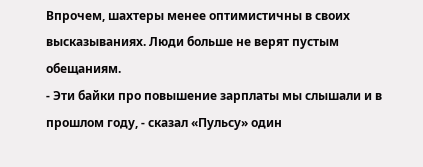Впрочем, шахтеры менее оптимистичны в своих высказываниях. Люди больше не верят пустым обещаниям.
- Эти байки про повышение зарплаты мы слышали и в прошлом году, - сказал «Пульсу» один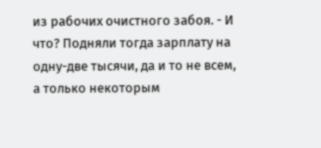из рабочих очистного забоя. - И что? Подняли тогда зарплату на одну-две тысячи, да и то не всем, а только некоторым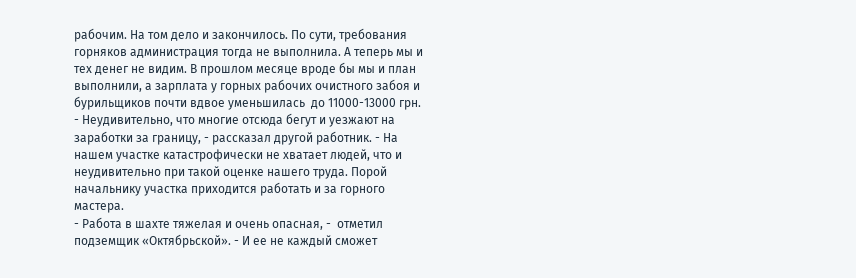рабочим. На том дело и закончилось. По сути, требования горняков администрация тогда не выполнила. А теперь мы и тех денег не видим. В прошлом месяце вроде бы мы и план выполнили, а зарплата у горных рабочих очистного забоя и бурильщиков почти вдвое уменьшилась  до 11000-13000 грн.
- Неудивительно, что многие отсюда бегут и уезжают на заработки за границу, - рассказал другой работник. - На нашем участке катастрофически не хватает людей, что и неудивительно при такой оценке нашего труда. Порой начальнику участка приходится работать и за горного мастера.
- Работа в шахте тяжелая и очень опасная, -  отметил подземщик «Октябрьской». - И ее не каждый сможет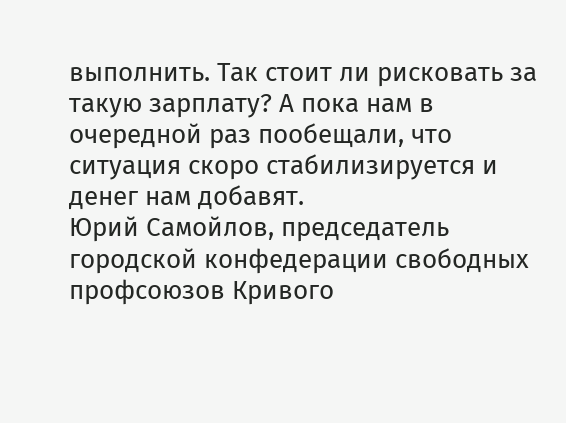выполнить. Так стоит ли рисковать за такую зарплату? А пока нам в очередной раз пообещали, что ситуация скоро стабилизируется и денег нам добавят.
Юрий Самойлов, председатель городской конфедерации свободных профсоюзов Кривого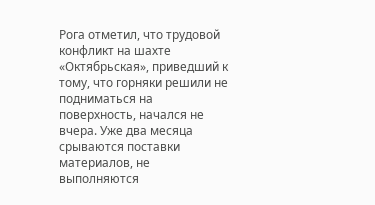Рога отметил, что трудовой конфликт на шахте «Октябрьская», приведший к тому, что горняки решили не подниматься на поверхность, начался не вчера. Уже два месяца срываются поставки материалов, не выполняются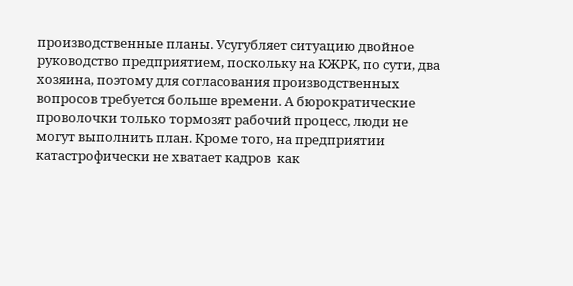производственные планы. Усугубляет ситуацию двойное руководство предприятием, поскольку на КЖРК, по сути, два хозяина, поэтому для согласования производственных вопросов требуется больше времени. А бюрократические проволочки только тормозят рабочий процесс, люди не могут выполнить план. Кроме того, на предприятии катастрофически не хватает кадров  как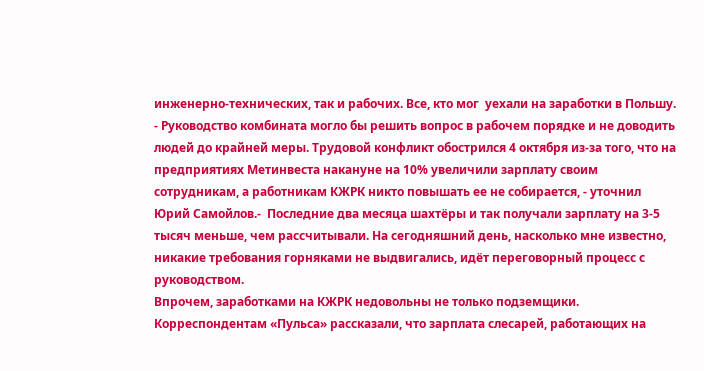инженерно-технических, так и рабочих. Все, кто мог  уехали на заработки в Польшу.
- Руководство комбината могло бы решить вопрос в рабочем порядке и не доводить людей до крайней меры. Трудовой конфликт обострился 4 октября из-за того, что на предприятиях Метинвеста накануне на 10% увеличили зарплату своим сотрудникам, а работникам КЖРК никто повышать ее не собирается, - уточнил Юрий Самойлов.-  Последние два месяца шахтёры и так получали зарплату на 3-5 тысяч меньше, чем рассчитывали. На сегодняшний день, насколько мне известно, никакие требования горняками не выдвигались, идёт переговорный процесс с руководством.
Впрочем, заработками на КЖРК недовольны не только подземщики. Корреспондентам «Пульса» рассказали, что зарплата слесарей, работающих на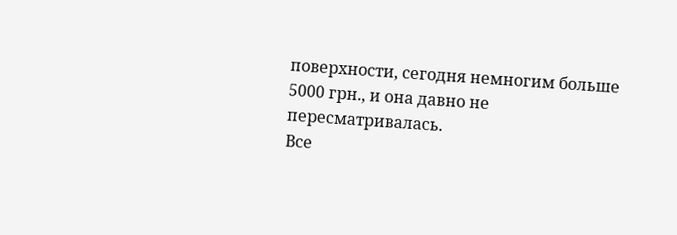поверхности, сегодня немногим больше 5000 грн., и она давно не пересматривалась.
Все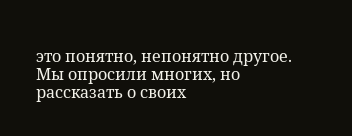это понятно, непонятно другое. Мы опросили многих, но рассказать о своих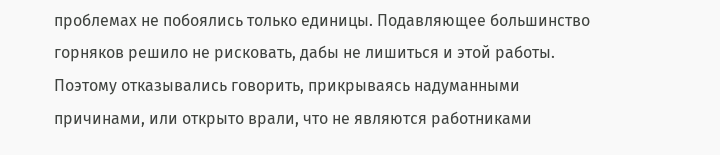проблемах не побоялись только единицы. Подавляющее большинство горняков решило не рисковать, дабы не лишиться и этой работы. Поэтому отказывались говорить, прикрываясь надуманными причинами, или открыто врали, что не являются работниками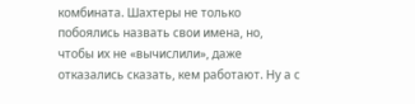комбината. Шахтеры не только побоялись назвать свои имена, но, чтобы их не «вычислили», даже отказались сказать, кем работают. Ну а с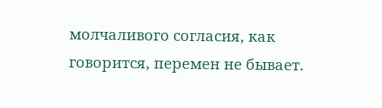молчаливого согласия, как говорится, перемен не бывает.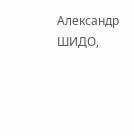Александр ШИДО,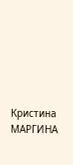Кристина МАРГИНА